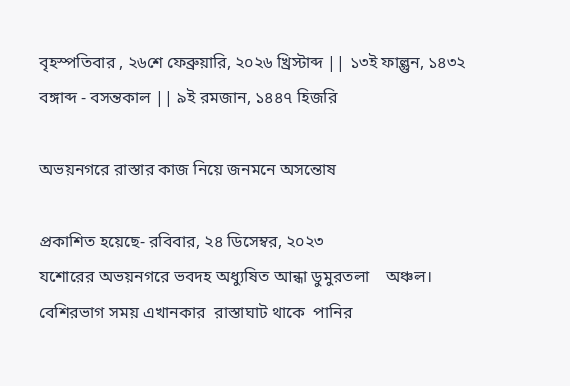বৃহস্পতিবার , ২৬শে ফেব্রুয়ারি, ২০২৬ খ্রিস্টাব্দ || ১৩ই ফাল্গুন, ১৪৩২ বঙ্গাব্দ - বসন্তকাল || ৯ই রমজান, ১৪৪৭ হিজরি

অভয়নগরে রাস্তার কাজ নিয়ে জনমনে অসন্তোষ

প্রকাশিত হয়েছে- রবিবার, ২৪ ডিসেম্বর, ২০২৩
যশোরের অভয়নগরে ভবদহ অধ্যুষিত আন্ধা ডুমুরতলা    অঞ্চল। বেশিরভাগ সময় এখানকার  রাস্তাঘাট থাকে  পানির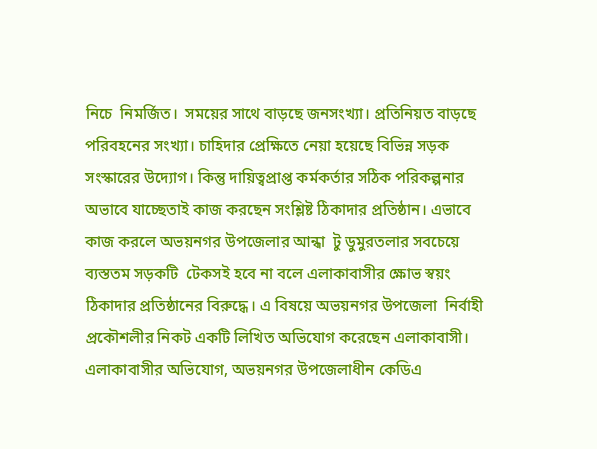নিচে  নিমর্জিত।  সময়ের সাথে বাড়ছে জনসংখ্যা। প্রতিনিয়ত বাড়ছে পরিবহনের সংখ্যা। চাহিদার প্রেক্ষিতে নেয়া হয়েছে বিভিন্ন সড়ক সংস্কারের উদ্যোগ। কিন্তু দায়িত্বপ্রাপ্ত কর্মকর্তার সঠিক পরিকল্পনার অভাবে যাচ্ছেতাই কাজ করছেন সংশ্লিষ্ট ঠিকাদার প্রতিষ্ঠান। এভাবে কাজ করলে অভয়নগর উপজেলার আন্ধা  টু ডুমুরতলার সবচেয়ে ব্যস্ততম সড়কটি  টেকসই হবে না বলে এলাকাবাসীর ক্ষোভ স্বয়ং ঠিকাদার প্রতিষ্ঠানের বিরুদ্ধে। এ বিষয়ে অভয়নগর উপজেলা  নির্বাহী প্রকৌশলীর নিকট একটি লিখিত অভিযোগ করেছেন এলাকাবাসী।
এলাকাবাসীর অভিযোগ, অভয়নগর উপজেলাধীন কেডিএ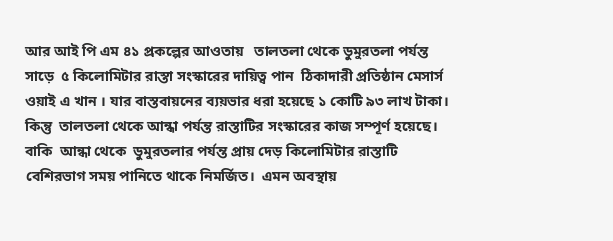আর আই পি এম ৪১ প্রকল্পের আওতায়   তালতলা থেকে ডুমুরতলা পর্যন্ত  সাড়ে  ৫ কিলোমিটার রাস্তা সংস্কারের দায়িত্ব পান  ঠিকাদারী প্রতিষ্ঠান মেসার্স ওয়াই এ খান । যার বাস্তবায়নের ব্যয়ভার ধরা হয়েছে ১ কোটি ৯৩ লাখ টাকা। কিন্তু  তালতলা থেকে আন্ধা পর্যন্ত রাস্তাটির সংস্কারের কাজ সম্পূর্ণ হয়েছে।  বাকি  আন্ধা থেকে  ডুমুরতলার পর্যন্ত প্রায় দেড় কিলোমিটার রাস্তাটি বেশিরভাগ সময় পানিতে থাকে নিমর্জিত।  এমন অবস্থায়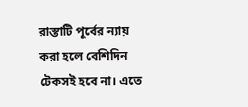রাস্তাটি পূর্বের ন্যায় করা হলে বেশিদিন টেকসই হবে না। এতে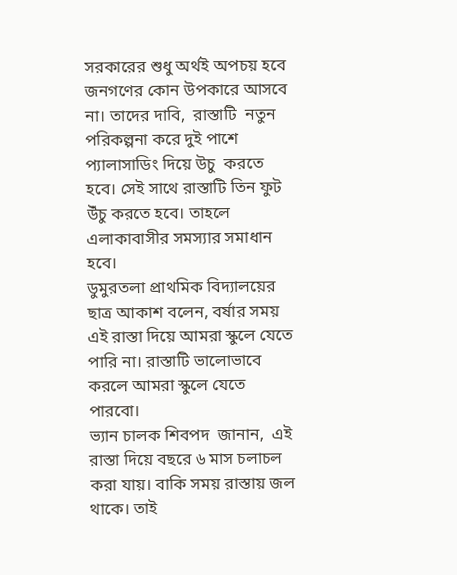সরকারের শুধু অর্থই অপচয় হবে জনগণের কোন উপকারে আসবে না। তাদের দাবি,  রাস্তাটি  নতুন পরিকল্পনা করে দুই পাশে প্যালাসাডিং দিয়ে উচু  করতে হবে। সেই সাথে রাস্তাটি তিন ফুট উঁচু করতে হবে। তাহলে এলাকাবাসীর সমস্যার সমাধান হবে।
ডুমুরতলা প্রাথমিক বিদ্যালয়ের ছাত্র আকাশ বলেন, বর্ষার সময় এই রাস্তা দিয়ে আমরা স্কুলে যেতে পারি না। রাস্তাটি ভালোভাবে করলে আমরা স্কুলে যেতে পারবো।
ভ্যান চালক শিবপদ  জানান,  এই রাস্তা দিয়ে বছরে ৬ মাস চলাচল করা যায়। বাকি সময় রাস্তায় জল থাকে। তাই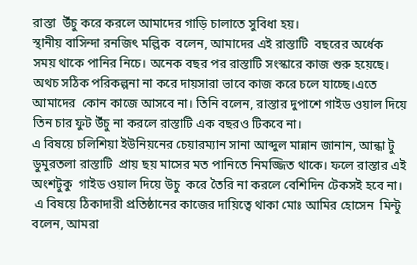রাস্তা  উঁচু করে করলে আমাদের গাড়ি চালাতে সুবিধা হয়।
স্থানীয় বাসিন্দা রনজিৎ মল্লিক  বলেন, আমাদের এই রাস্তাটি  বছরের অর্ধেক সময় থাকে পানির নিচে। অনেক বছর পর রাস্তাটি সংস্কারে কাজ শুরু হয়েছে। অথচ সঠিক পরিকল্পনা না করে দায়সারা ভাবে কাজ করে চলে যাচ্ছে।এতে আমাদের  কোন কাজে আসবে না। তিনি বলেন, রাস্তার দুপাশে গাইড ওয়াল দিয়ে তিন চার ফুট উঁচু না করলে রাস্তাটি এক বছরও টিকবে না।
এ বিষয়ে চলিশিয়া ইউনিয়নের চেয়ারম্যান সানা আব্দুল মান্নান জানান, আন্ধা টু ডুমুরতলা রাস্তাটি  প্রায় ছয় মাসের মত পানিতে নিমজ্জিত থাকে। ফলে রাস্তার এই অংশটুকু  গাইড ওয়াল দিয়ে উচু  করে তৈরি না করলে বেশিদিন টেকসই হবে না।
 এ বিষয়ে ঠিকাদারী প্রতিষ্ঠানের কাজের দায়িত্বে থাকা মোঃ আমির হোসেন  মিন্টু  বলেন, আমরা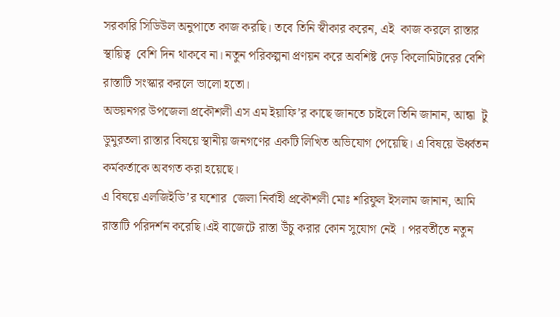সরকারি সিডিউল অনুপাতে কাজ করছি। তবে তিনি স্বীকার করেন, এই  কাজ করলে রাস্তার স্থায়িত্ব  বেশি দিন থাকবে না। নতুন পরিকল্পনা প্রণয়ন করে অবশিষ্ট দেড় কিলোমিটারের বেশি  রাস্তাটি সংস্কার করলে ভালো হতো।
অভয়নগর উপজেলা প্রকৌশলী এস এম ইয়াফি’র কাছে জানতে চাইলে তিনি জানান, আন্ধা  টু ডুমুরতলা রাস্তার বিষয়ে স্থানীয় জনগণের একটি লিখিত অভিযোগ পেয়েছি। এ বিষয়ে ঊর্ধ্বতন কর্মকর্তাকে অবগত করা হয়েছে।
এ বিষয়ে এলজিইডি’র যশোর  জেলা নির্বাহী প্রকৌশলী মোঃ শরিফুল ইসলাম জানান, আমি রাস্তাটি পরিদর্শন করেছি।এই বাজেটে রাস্তা উঁচু করার কোন সুযোগ নেই । পরবর্তীতে নতুন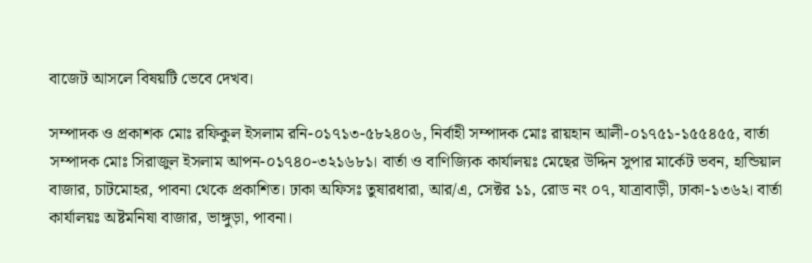বাজেট আসলে বিষয়টি ভেবে দেখব।

সম্পাদক ও প্রকাশক মোঃ রফিকুল ইসলাম রনি-০১৭১৩-৫৮২৪০৬, নির্বাহী সম্পাদক মোঃ রায়হান আলী-০১৭৫১-১৫৫৪৫৫, বার্তা সম্পাদক মোঃ সিরাজুল ইসলাম আপন-০১৭৪০-৩২১৬৮১। বার্তা ও বাণিজ্যিক কার্যালয়ঃ মেছের উদ্দিন সুপার মার্কেট ভবন, হান্ডিয়াল বাজার, চাটমোহর, পাবনা থেকে প্রকাশিত। ঢাকা অফিসঃ তুষারধারা, আর/এ, সেক্টর ১১, রোড নং ০৭, যাত্রাবাড়ী, ঢাকা-১৩৬২। বার্তা কার্যালয়ঃ অষ্টমনিষা বাজার, ভাঙ্গুড়া, পাবনা।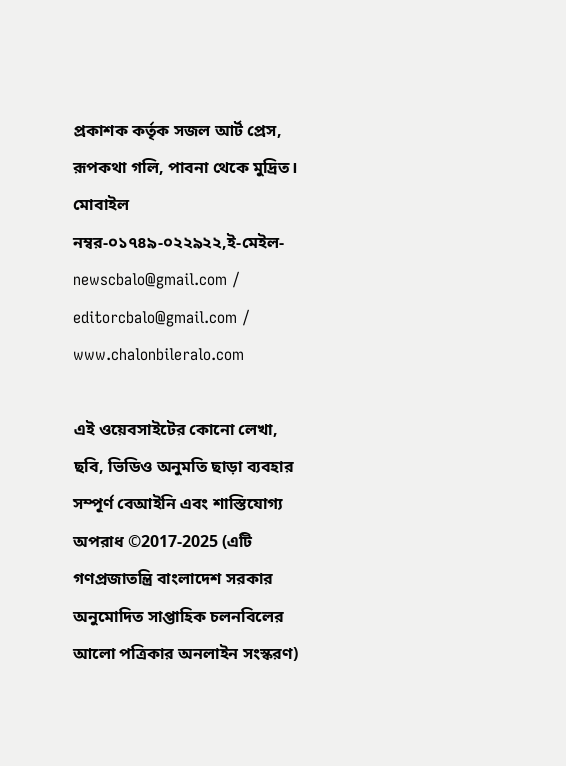প্রকাশক কর্তৃক সজল আর্ট প্রেস, রূপকথা গলি, পাবনা থেকে মুদ্রিত। মোবাইল নম্বর-০১৭৪৯-০২২৯২২,ই-মেইল- newscbalo@gmail.com / editorcbalo@gmail.com / www.chalonbileralo.com

এই ওয়েবসাইটের কোনো লেখা, ছবি, ভিডিও অনুমতি ছাড়া ব্যবহার সম্পূর্ণ বেআইনি এবং শাস্তিযোগ্য অপরাধ ©2017-2025 (এটি গণপ্রজাতন্ত্রি বাংলাদেশ সরকার অনুমোদিত সাপ্তাহিক চলনবিলের আলো পত্রিকার অনলাইন সংস্করণ)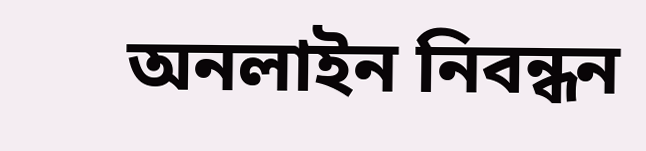অনলাইন নিবন্ধন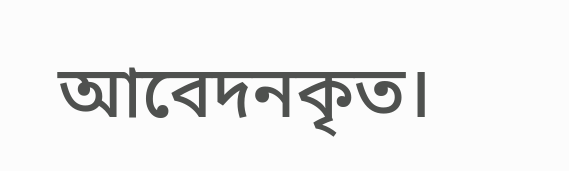আবেদনকৃত।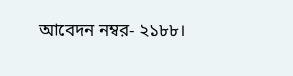আবেদন নম্বর- ২১৮৮।